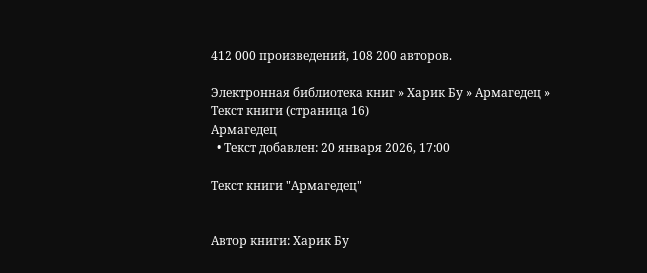412 000 произведений, 108 200 авторов.

Электронная библиотека книг » Харик Бу » Армагедец » Текст книги (страница 16)
Армагедец
  • Текст добавлен: 20 января 2026, 17:00

Текст книги "Армагедец"


Автор книги: Харик Бу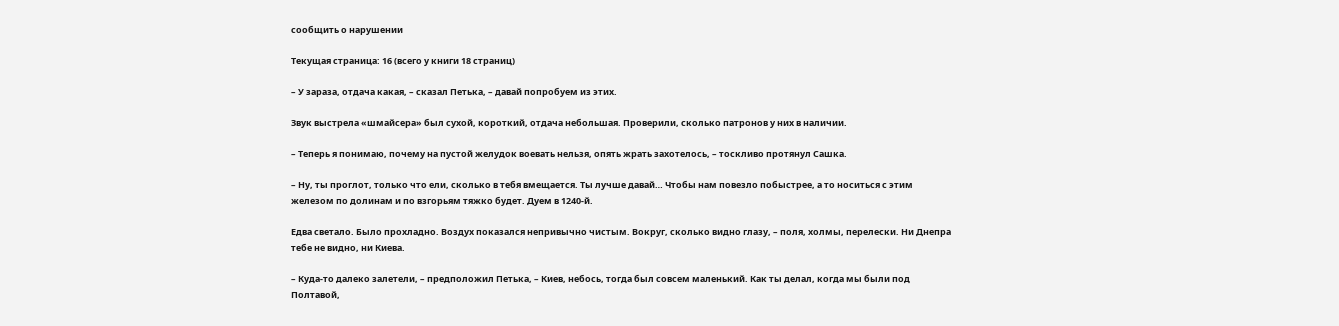сообщить о нарушении

Текущая страница: 16 (всего у книги 18 страниц)

– У зараза, отдача какая, – сказал Петька, – давай попробуем из этих.

Звук выстрела «шмайсера» был сухой, короткий, отдача небольшая. Проверили, сколько патронов у них в наличии.

– Теперь я понимаю, почему на пустой желудок воевать нельзя, опять жрать захотелось, – тоскливо протянул Сашка.

– Ну, ты проглот, только что ели, сколько в тебя вмещается. Ты лучше давай… Чтобы нам повезло побыстрее, а то носиться с этим железом по долинам и по взгорьям тяжко будет. Дуем в 1240-й.

Едва светало. Было прохладно. Воздух показался непривычно чистым. Вокруг, сколько видно глазу, – поля, холмы, перелески. Ни Днепра тебе не видно, ни Киева.

– Куда-то далеко залетели, – предположил Петька, – Киев, небось, тогда был совсем маленький. Как ты делал, когда мы были под Полтавой,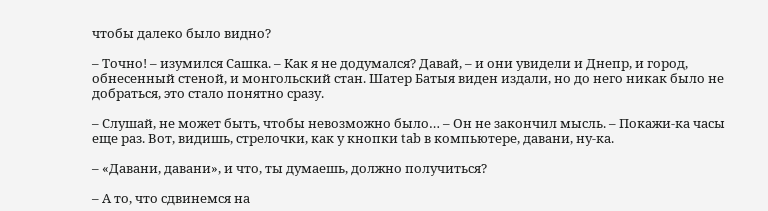чтобы далеко было видно?

– Точно! – изумился Сашка. – Как я не додумался? Давай, – и они увидели и Днепр, и город, обнесенный стеной, и монгольский стан. Шатер Батыя виден издали, но до него никак было не добраться, это стало понятно сразу.

– Слушай, не может быть, чтобы невозможно было… – Он не закончил мысль. – Покажи-ка часы еще раз. Вот, видишь, стрелочки, как у кнопки tab в компьютере, давани, ну-ка.

– «Давани, давани», и что, ты думаешь, должно получиться?

– А то, что сдвинемся на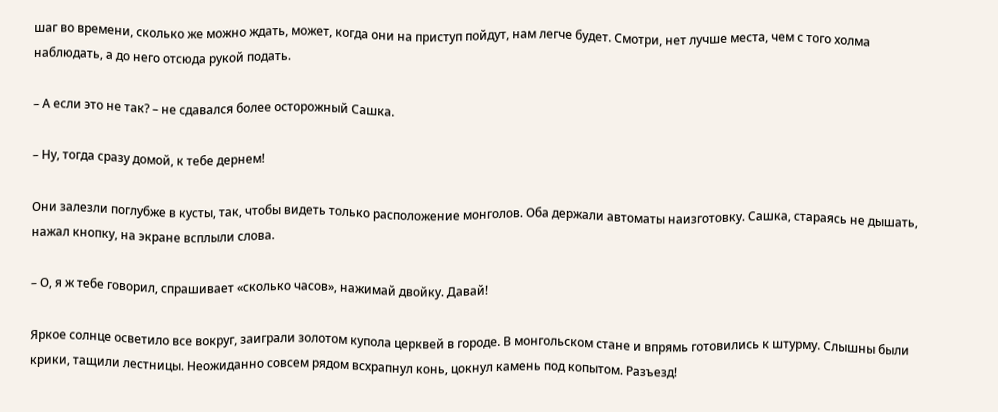шаг во времени, сколько же можно ждать, может, когда они на приступ пойдут, нам легче будет. Смотри, нет лучше места, чем с того холма наблюдать, а до него отсюда рукой подать.

– А если это не так? – не сдавался более осторожный Сашка.

– Ну, тогда сразу домой, к тебе дернем!

Они залезли поглубже в кусты, так, чтобы видеть только расположение монголов. Оба держали автоматы наизготовку. Сашка, стараясь не дышать, нажал кнопку, на экране всплыли слова.

– О, я ж тебе говорил, спрашивает «сколько часов», нажимай двойку. Давай!

Яркое солнце осветило все вокруг, заиграли золотом купола церквей в городе. В монгольском стане и впрямь готовились к штурму. Слышны были крики, тащили лестницы. Неожиданно совсем рядом всхрапнул конь, цокнул камень под копытом. Разъезд!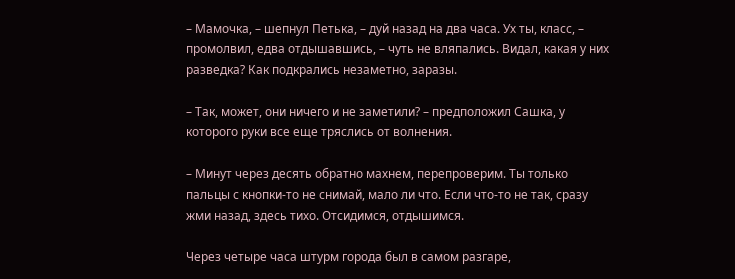– Мамочка, – шепнул Петька, – дуй назад на два часа. Ух ты, класс, – промолвил, едва отдышавшись, – чуть не вляпались. Видал, какая у них разведка? Как подкрались незаметно, заразы.

– Так, может, они ничего и не заметили? – предположил Сашка, у которого руки все еще тряслись от волнения.

– Минут через десять обратно махнем, перепроверим. Ты только пальцы с кнопки-то не снимай, мало ли что. Если что-то не так, сразу жми назад, здесь тихо. Отсидимся, отдышимся.

Через четыре часа штурм города был в самом разгаре,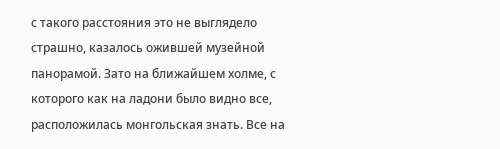с такого расстояния это не выглядело страшно, казалось ожившей музейной панорамой. Зато на ближайшем холме, с которого как на ладони было видно все, расположилась монгольская знать. Все на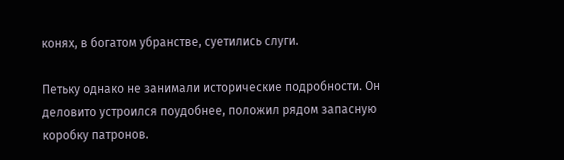конях, в богатом убранстве, суетились слуги.

Петьку однако не занимали исторические подробности. Он деловито устроился поудобнее, положил рядом запасную коробку патронов.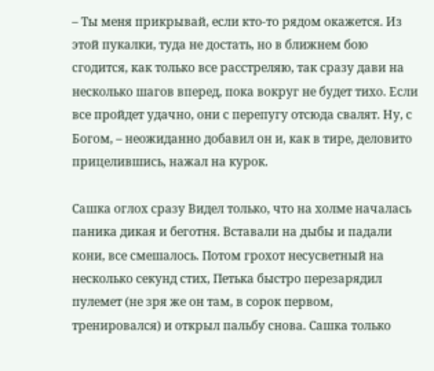– Ты меня прикрывай, если кто-то рядом окажется. Из этой пукалки, туда не достать, но в ближнем бою сгодится, как только все расстреляю, так сразу дави на несколько шагов вперед, пока вокруг не будет тихо. Если все пройдет удачно, они с перепугу отсюда свалят. Ну, с Богом, – неожиданно добавил он и, как в тире, деловито прицелившись, нажал на курок.

Сашка оглох сразу Видел только, что на холме началась паника дикая и беготня. Вставали на дыбы и падали кони, все смешалось. Потом грохот несусветный на несколько секунд стих, Петька быстро перезарядил пулемет (не зря же он там, в сорок первом, тренировался) и открыл пальбу снова. Сашка только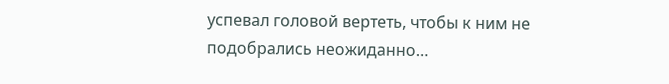успевал головой вертеть, чтобы к ним не подобрались неожиданно…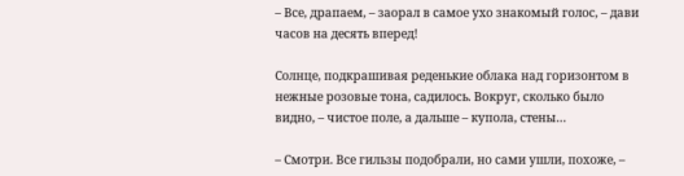– Все, драпаем, – заорал в самое ухо знакомый голос, – дави часов на десять вперед!

Солнце, подкрашивая реденькие облака над горизонтом в нежные розовые тона, садилось. Вокруг, сколько было видно, – чистое поле, а дальше – купола, стены…

– Смотри. Все гильзы подобрали, но сами ушли, похоже, –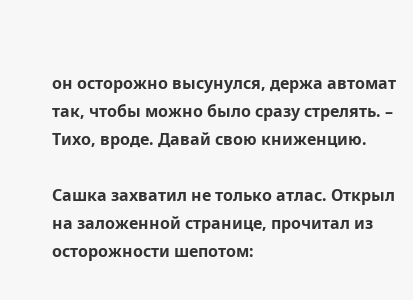он осторожно высунулся, держа автомат так, чтобы можно было сразу стрелять. – Тихо, вроде. Давай свою книженцию.

Сашка захватил не только атлас. Открыл на заложенной странице, прочитал из осторожности шепотом: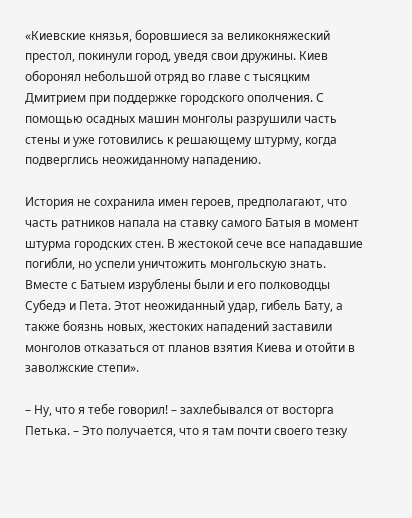«Киевские князья, боровшиеся за великокняжеский престол, покинули город, уведя свои дружины. Киев оборонял небольшой отряд во главе с тысяцким Дмитрием при поддержке городского ополчения. С помощью осадных машин монголы разрушили часть стены и уже готовились к решающему штурму, когда подверглись неожиданному нападению.

История не сохранила имен героев, предполагают, что часть ратников напала на ставку самого Батыя в момент штурма городских стен. В жестокой сече все нападавшие погибли, но успели уничтожить монгольскую знать. Вместе с Батыем изрублены были и его полководцы Субедэ и Пета. Этот неожиданный удар, гибель Бату, а также боязнь новых, жестоких нападений заставили монголов отказаться от планов взятия Киева и отойти в заволжские степи».

– Ну, что я тебе говорил! – захлебывался от восторга Петька. – Это получается, что я там почти своего тезку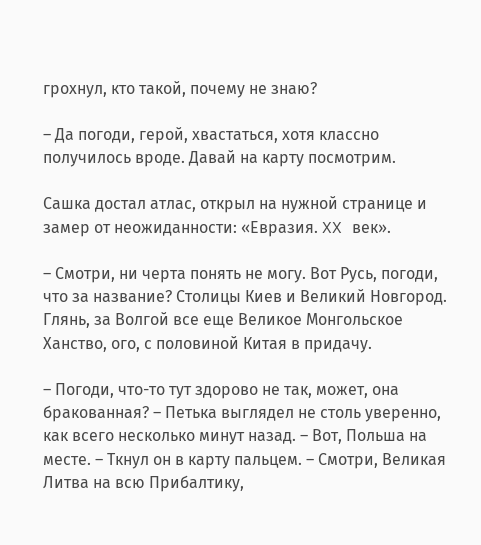грохнул, кто такой, почему не знаю?

– Да погоди, герой, хвастаться, хотя классно получилось вроде. Давай на карту посмотрим.

Сашка достал атлас, открыл на нужной странице и замер от неожиданности: «Евразия. XX век».

– Смотри, ни черта понять не могу. Вот Русь, погоди, что за название? Столицы Киев и Великий Новгород. Глянь, за Волгой все еще Великое Монгольское Ханство, ого, с половиной Китая в придачу.

– Погоди, что-то тут здорово не так, может, она бракованная? – Петька выглядел не столь уверенно, как всего несколько минут назад. – Вот, Польша на месте. – Ткнул он в карту пальцем. – Смотри, Великая Литва на всю Прибалтику,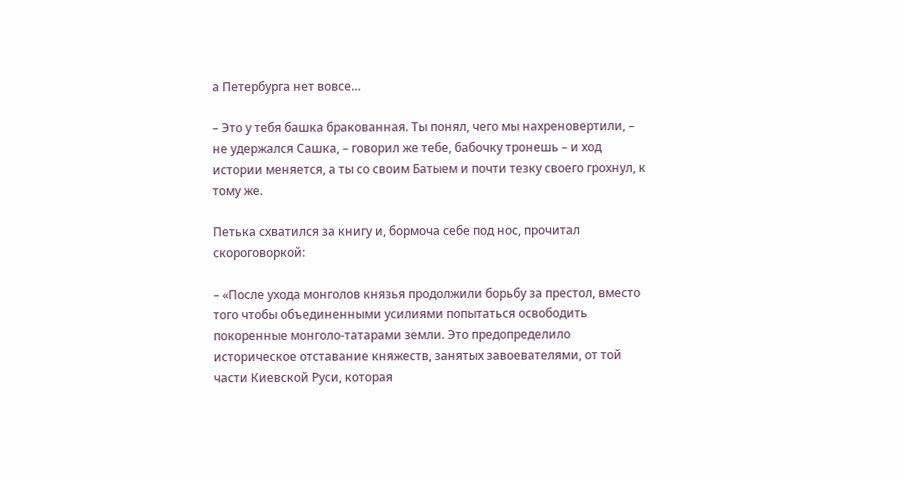а Петербурга нет вовсе…

– Это у тебя башка бракованная. Ты понял, чего мы нахреновертили, – не удержался Сашка, – говорил же тебе, бабочку тронешь – и ход истории меняется, а ты со своим Батыем и почти тезку своего грохнул, к тому же.

Петька схватился за книгу и, бормоча себе под нос, прочитал скороговоркой:

– «После ухода монголов князья продолжили борьбу за престол, вместо того чтобы объединенными усилиями попытаться освободить покоренные монголо-татарами земли. Это предопределило историческое отставание княжеств, занятых завоевателями, от той части Киевской Руси, которая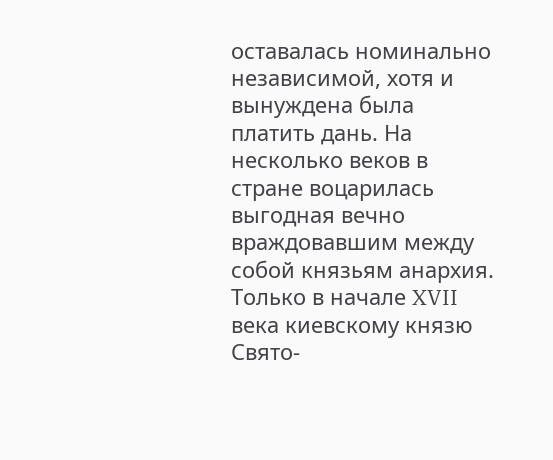оставалась номинально независимой, хотя и вынуждена была платить дань. На несколько веков в стране воцарилась выгодная вечно враждовавшим между собой князьям анархия. Только в начале XVII века киевскому князю Свято-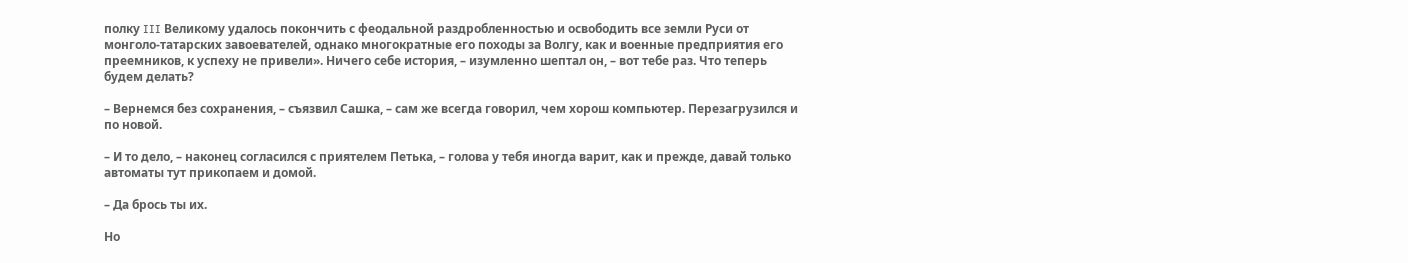полку III Великому удалось покончить с феодальной раздробленностью и освободить все земли Руси от монголо-татарских завоевателей, однако многократные его походы за Волгу, как и военные предприятия его преемников, к успеху не привели». Ничего себе история, – изумленно шептал он, – вот тебе раз. Что теперь будем делать?

– Вернемся без сохранения, – съязвил Сашка, – сам же всегда говорил, чем хорош компьютер. Перезагрузился и по новой.

– И то дело, – наконец согласился с приятелем Петька, – голова у тебя иногда варит, как и прежде, давай только автоматы тут прикопаем и домой.

– Да брось ты их.

Но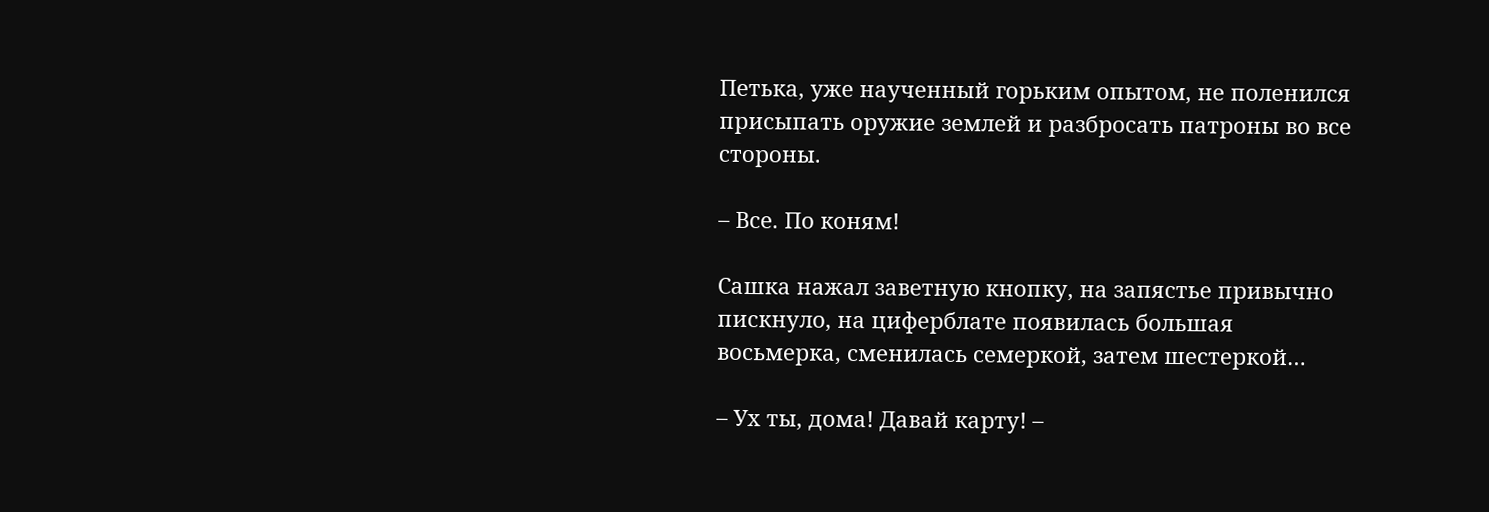Петька, уже наученный горьким опытом, не поленился присыпать оружие землей и разбросать патроны во все стороны.

– Все. По коням!

Сашка нажал заветную кнопку, на запястье привычно пискнуло, на циферблате появилась большая восьмерка, сменилась семеркой, затем шестеркой…

– Ух ты, дома! Давай карту! –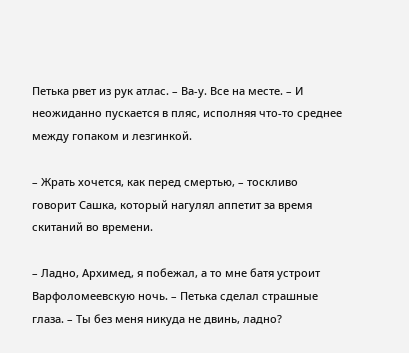Петька рвет из рук атлас. – Ва-у. Все на месте. – И неожиданно пускается в пляс, исполняя что-то среднее между гопаком и лезгинкой.

– Жрать хочется, как перед смертью, – тоскливо говорит Сашка, который нагулял аппетит за время скитаний во времени.

– Ладно, Архимед, я побежал, а то мне батя устроит Варфоломеевскую ночь. – Петька сделал страшные глаза. – Ты без меня никуда не двинь, ладно?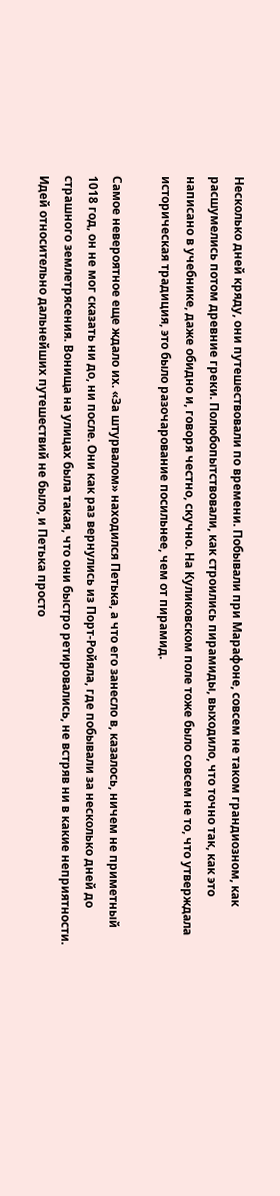Несколько дней кряду, они путешествовали по времени. Побывали при Марафоне, совсем не таком грандиозном, как расшумелись потом древние греки. Полюбопытствовали, как строились пирамиды, выходило, что точно так, как это написано в учебнике, даже обидно и, говоря честно, скучно. На Куликовском поле тоже было совсем не то, что утверждала историческая традиция, это было разочарование посильнее, чем от пирамид.

Самое невероятное еще ждало их. «За штурвалом» находился Петька, а что его занесло в, казалось, ничем не приметный 1018 год, он не мог сказать ни до, ни после. Они как раз вернулись из Порт-Ройяла, где побывали за несколько дней до страшного землетрясения. Вонища на улицах была такая, что они быстро ретировались, не встряв ни в какие неприятности. Идей относительно дальнейших путешествий не было, и Петька просто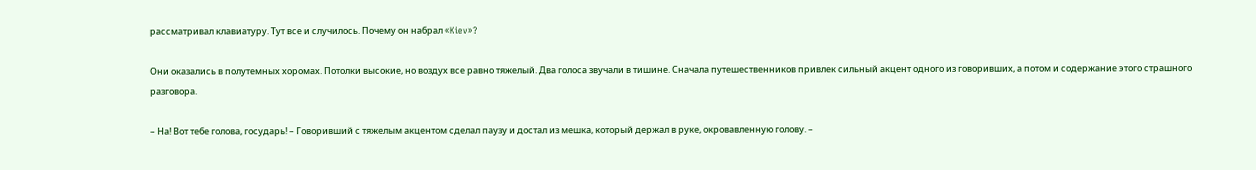рассматривал клавиатуру. Тут все и случилось. Почему он набрал «Kiev»?

Они оказались в полутемных хоромах. Потолки высокие, но воздух все равно тяжелый. Два голоса звучали в тишине. Сначала путешественников привлек сильный акцент одного из говоривших, а потом и содержание этого страшного разговора.

– На! Вот тебе голова, государь! – Говоривший с тяжелым акцентом сделал паузу и достал из мешка, который держал в руке, окровавленную голову. –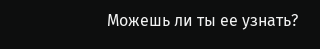Можешь ли ты ее узнать?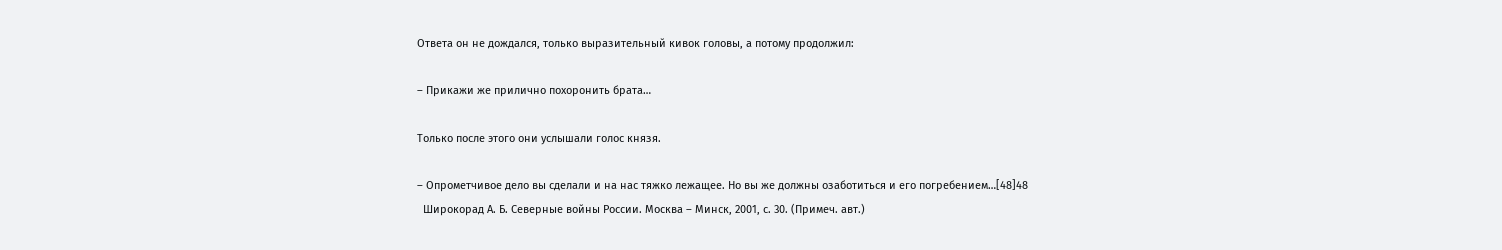Ответа он не дождался, только выразительный кивок головы, а потому продолжил:

– Прикажи же прилично похоронить брата…

Только после этого они услышали голос князя.

– Опрометчивое дело вы сделали и на нас тяжко лежащее. Но вы же должны озаботиться и его погребением…[48]48
  Широкорад А. Б. Северные войны России. Москва – Минск, 2001, с. 30. (Примеч. авт.)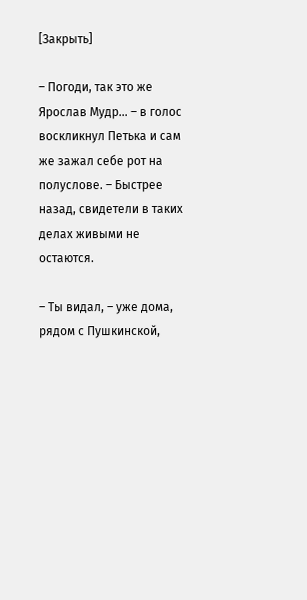[Закрыть]

– Погоди, так это же Ярослав Мудр… – в голос воскликнул Петька и сам же зажал себе рот на полуслове. – Быстрее назад, свидетели в таких делах живыми не остаются.

– Ты видал, – уже дома, рядом с Пушкинской,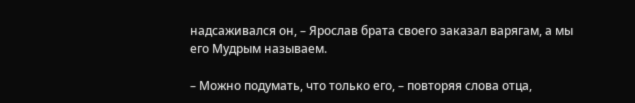надсаживался он, – Ярослав брата своего заказал варягам, а мы его Мудрым называем.

– Можно подумать, что только его, – повторяя слова отца,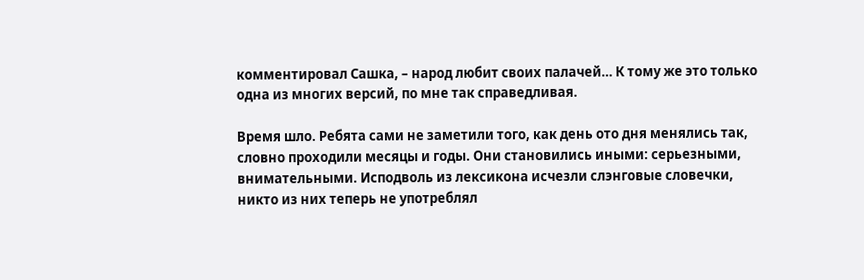комментировал Сашка, – народ любит своих палачей… К тому же это только одна из многих версий, по мне так справедливая.

Время шло. Ребята сами не заметили того, как день ото дня менялись так, словно проходили месяцы и годы. Они становились иными: серьезными, внимательными. Исподволь из лексикона исчезли слэнговые словечки, никто из них теперь не употреблял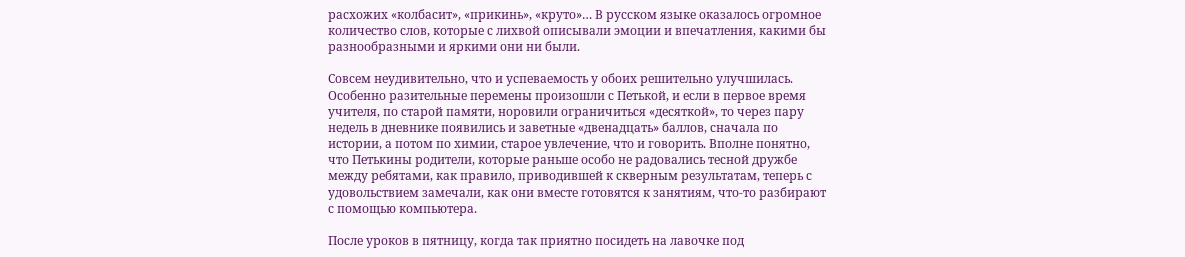расхожих «колбасит», «прикинь», «круто»… В русском языке оказалось огромное количество слов, которые с лихвой описывали эмоции и впечатления, какими бы разнообразными и яркими они ни были.

Совсем неудивительно, что и успеваемость у обоих решительно улучшилась. Особенно разительные перемены произошли с Петькой, и если в первое время учителя, по старой памяти, норовили ограничиться «десяткой», то через пару недель в дневнике появились и заветные «двенадцать» баллов, сначала по истории, а потом по химии, старое увлечение, что и говорить. Вполне понятно, что Петькины родители, которые раньше особо не радовались тесной дружбе между ребятами, как правило, приводившей к скверным результатам, теперь с удовольствием замечали, как они вместе готовятся к занятиям, что-то разбирают с помощью компьютера.

После уроков в пятницу, когда так приятно посидеть на лавочке под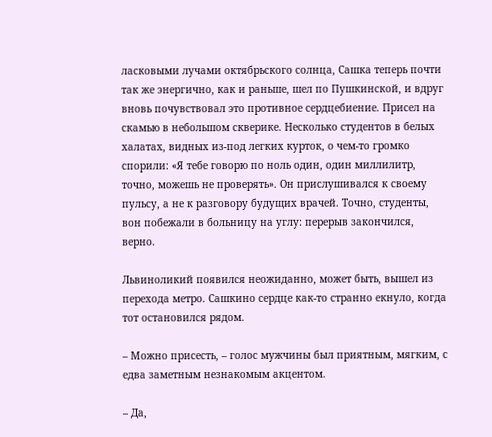ласковыми лучами октябрьского солнца, Сашка теперь почти так же энергично, как и раньше, шел по Пушкинской, и вдруг вновь почувствовал это противное сердцебиение. Присел на скамью в небольшом скверике. Несколько студентов в белых халатах, видных из-под легких курток, о чем-то громко спорили: «Я тебе говорю по ноль один, один миллилитр, точно, можешь не проверять». Он прислушивался к своему пульсу, а не к разговору будущих врачей. Точно, студенты, вон побежали в больницу на углу: перерыв закончился, верно.

Львиноликий появился неожиданно, может быть, вышел из перехода метро. Сашкино сердце как-то странно екнуло, когда тот остановился рядом.

– Можно присесть, – голос мужчины был приятным, мягким, с едва заметным незнакомым акцентом.

– Да,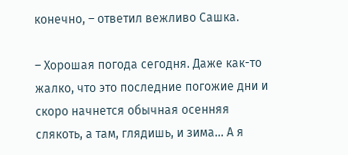конечно, – ответил вежливо Сашка.

– Хорошая погода сегодня. Даже как-то жалко, что это последние погожие дни и скоро начнется обычная осенняя слякоть, а там, глядишь, и зима… А я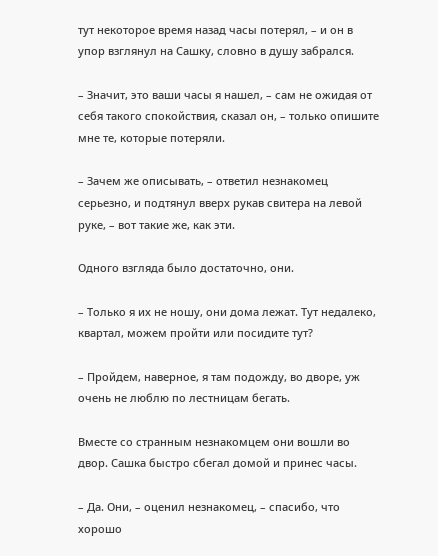тут некоторое время назад часы потерял, – и он в упор взглянул на Сашку, словно в душу забрался.

– Значит, это ваши часы я нашел, – сам не ожидая от себя такого спокойствия, сказал он, – только опишите мне те, которые потеряли.

– Зачем же описывать, – ответил незнакомец серьезно, и подтянул вверх рукав свитера на левой руке, – вот такие же, как эти.

Одного взгляда было достаточно, они.

– Только я их не ношу, они дома лежат. Тут недалеко, квартал, можем пройти или посидите тут?

– Пройдем, наверное, я там подожду, во дворе, уж очень не люблю по лестницам бегать.

Вместе со странным незнакомцем они вошли во двор. Сашка быстро сбегал домой и принес часы.

– Да. Они, – оценил незнакомец, – спасибо, что хорошо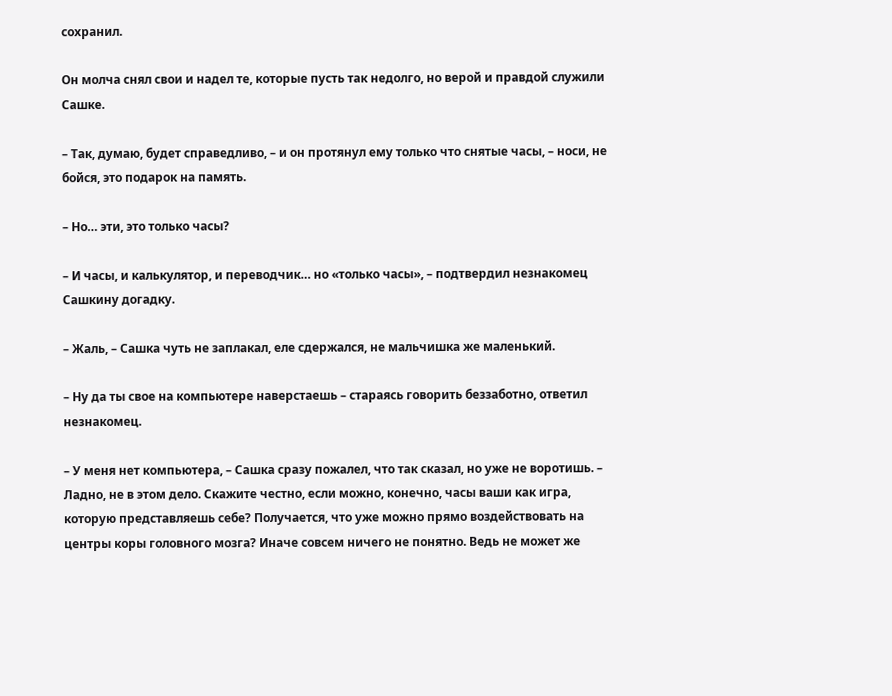сохранил.

Он молча снял свои и надел те, которые пусть так недолго, но верой и правдой служили Сашке.

– Так, думаю, будет справедливо, – и он протянул ему только что снятые часы, – носи, не бойся, это подарок на память.

– Но… эти, это только часы?

– И часы, и калькулятор, и переводчик… но «только часы», – подтвердил незнакомец Сашкину догадку.

– Жаль, – Сашка чуть не заплакал, еле сдержался, не мальчишка же маленький.

– Ну да ты свое на компьютере наверстаешь – стараясь говорить беззаботно, ответил незнакомец.

– У меня нет компьютера, – Сашка сразу пожалел, что так сказал, но уже не воротишь. – Ладно, не в этом дело. Скажите честно, если можно, конечно, часы ваши как игра, которую представляешь себе? Получается, что уже можно прямо воздействовать на центры коры головного мозга? Иначе совсем ничего не понятно. Ведь не может же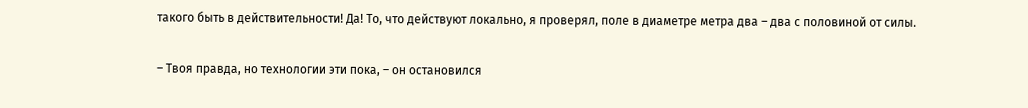такого быть в действительности! Да! То, что действуют локально, я проверял, поле в диаметре метра два – два с половиной от силы.

– Твоя правда, но технологии эти пока, – он остановился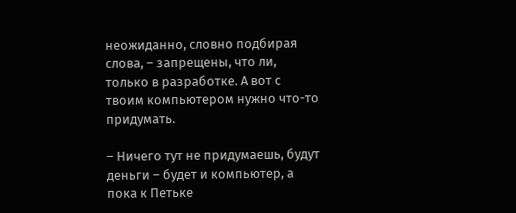неожиданно, словно подбирая слова, – запрещены, что ли, только в разработке. А вот с твоим компьютером нужно что-то придумать.

– Ничего тут не придумаешь, будут деньги – будет и компьютер, а пока к Петьке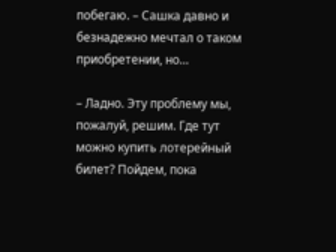побегаю. – Сашка давно и безнадежно мечтал о таком приобретении, но…

– Ладно. Эту проблему мы, пожалуй, решим. Где тут можно купить лотерейный билет? Пойдем, пока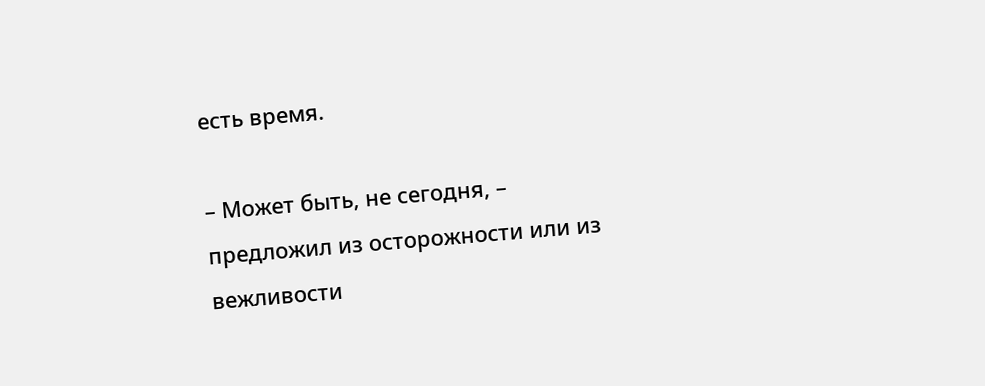есть время.

– Может быть, не сегодня, – предложил из осторожности или из вежливости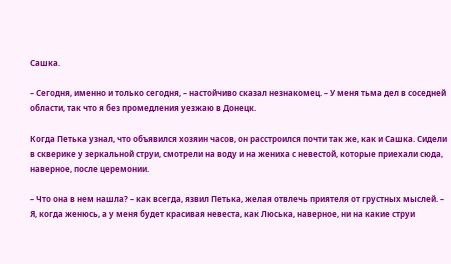Сашка.

– Сегодня, именно и только сегодня, – настойчиво сказал незнакомец. – У меня тьма дел в соседней области, так что я без промедления уезжаю в Донецк.

Когда Петька узнал, что объявился хозяин часов, он расстроился почти так же, как и Сашка. Сидели в скверике у зеркальной струи, смотрели на воду и на жениха с невестой, которые приехали сюда, наверное, после церемонии.

– Что она в нем нашла? – как всегда, язвил Петька, желая отвлечь приятеля от грустных мыслей. – Я, когда женюсь, а у меня будет красивая невеста, как Люська, наверное, ни на какие струи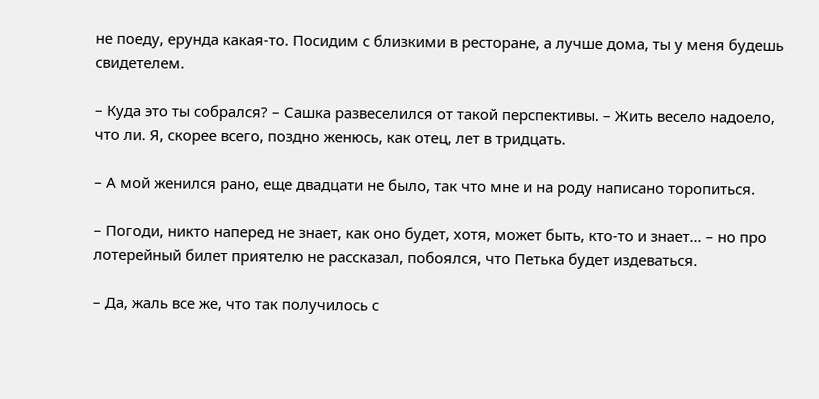не поеду, ерунда какая-то. Посидим с близкими в ресторане, а лучше дома, ты у меня будешь свидетелем.

– Куда это ты собрался? – Сашка развеселился от такой перспективы. – Жить весело надоело, что ли. Я, скорее всего, поздно женюсь, как отец, лет в тридцать.

– А мой женился рано, еще двадцати не было, так что мне и на роду написано торопиться.

– Погоди, никто наперед не знает, как оно будет, хотя, может быть, кто-то и знает… – но про лотерейный билет приятелю не рассказал, побоялся, что Петька будет издеваться.

– Да, жаль все же, что так получилось с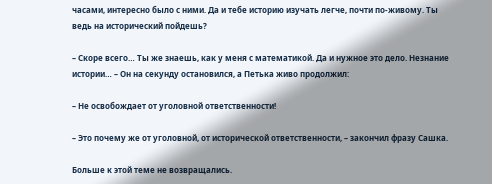часами, интересно было с ними. Да и тебе историю изучать легче, почти по-живому. Ты ведь на исторический пойдешь?

– Скоре всего… Ты же знаешь, как у меня с математикой. Да и нужное это дело. Незнание истории… – Он на секунду остановился, а Петька живо продолжил:

– Не освобождает от уголовной ответственности!

– Это почему же от уголовной, от исторической ответственности, – закончил фразу Сашка.

Больше к этой теме не возвращались.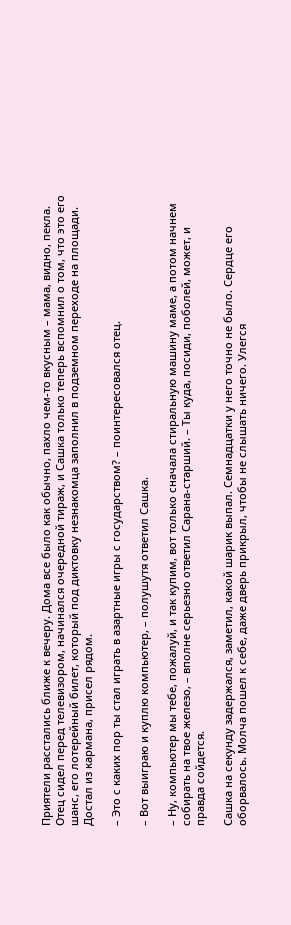Приятели расстались ближе к вечеру. Дома все было как обычно, пахло чем-то вкусным – мама, видно, пекла. Отец сидел перед телевизором, начинался очередной тираж, и Сашка только теперь вспомнил о том, что это его шанс, его лотерейный билет, который под диктовку незнакомца заполнил в подземном переходе на площади. Достал из кармана, присел рядом.

– Это с каких пор ты стал играть в азартные игры с государством? – поинтересовался отец.

– Вот выиграю и куплю компьютер, – полушутя ответил Сашка.

– Ну, компьютер мы тебе, пожалуй, и так купим, вот только сначала стиральную машину маме, а потом начнем собирать на твое железо, – вполне серьезно ответил Сарана-старший. – Ты куда, посиди, поболей, может, и правда сойдется.

Сашка на секунду задержался, заметил, какой шарик выпал. Семнадцатки у него точно не было. Сердце его оборвалось. Молча пошел к себе, даже дверь прикрыл, чтобы не слышать ничего. Улегся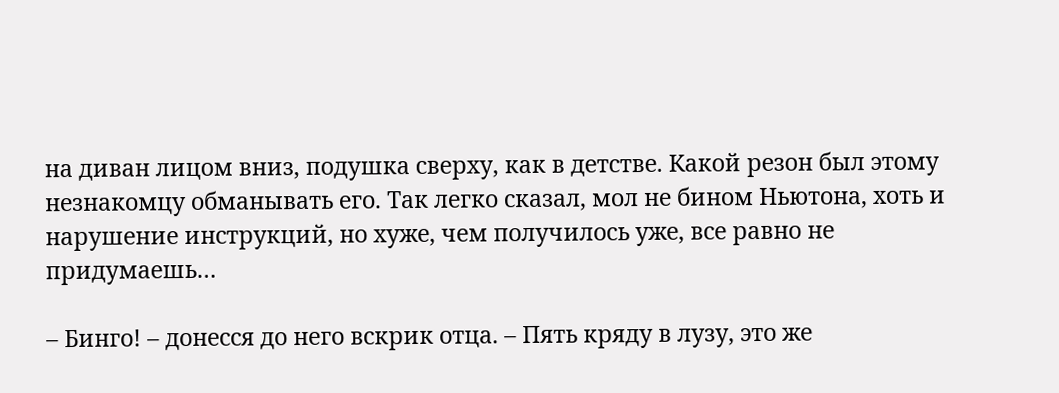на диван лицом вниз, подушка сверху, как в детстве. Какой резон был этому незнакомцу обманывать его. Так легко сказал, мол не бином Ньютона, хоть и нарушение инструкций, но хуже, чем получилось уже, все равно не придумаешь…

– Бинго! – донесся до него вскрик отца. – Пять кряду в лузу, это же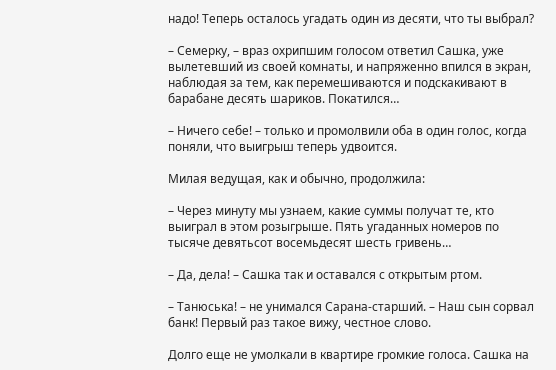надо! Теперь осталось угадать один из десяти, что ты выбрал?

– Семерку, – враз охрипшим голосом ответил Сашка, уже вылетевший из своей комнаты, и напряженно впился в экран, наблюдая за тем, как перемешиваются и подскакивают в барабане десять шариков. Покатился…

– Ничего себе! – только и промолвили оба в один голос, когда поняли, что выигрыш теперь удвоится.

Милая ведущая, как и обычно, продолжила:

– Через минуту мы узнаем, какие суммы получат те, кто выиграл в этом розыгрыше. Пять угаданных номеров по тысяче девятьсот восемьдесят шесть гривень…

– Да, дела! – Сашка так и оставался с открытым ртом.

– Танюська! – не унимался Сарана-старший. – Наш сын сорвал банк! Первый раз такое вижу, честное слово.

Долго еще не умолкали в квартире громкие голоса. Сашка на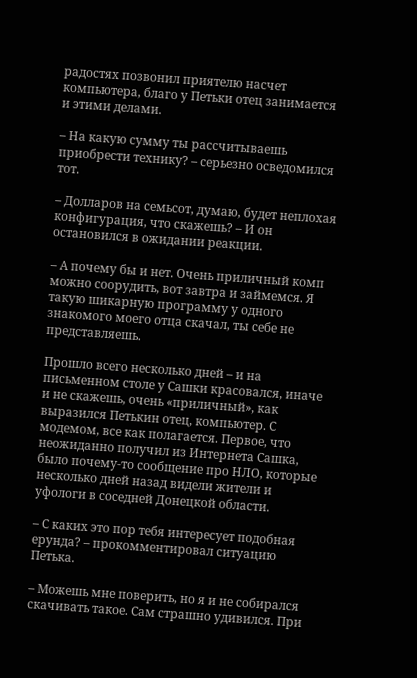радостях позвонил приятелю насчет компьютера, благо у Петьки отец занимается и этими делами.

– На какую сумму ты рассчитываешь приобрести технику? – серьезно осведомился тот.

– Долларов на семьсот, думаю, будет неплохая конфигурация, что скажешь? – И он остановился в ожидании реакции.

– А почему бы и нет. Очень приличный комп можно соорудить, вот завтра и займемся. Я такую шикарную программу у одного знакомого моего отца скачал, ты себе не представляешь.

Прошло всего несколько дней – и на письменном столе у Сашки красовался, иначе и не скажешь, очень «приличный», как выразился Петькин отец, компьютер. С модемом, все как полагается. Первое, что неожиданно получил из Интернета Сашка, было почему-то сообщение про НЛО, которые несколько дней назад видели жители и уфологи в соседней Донецкой области.

– С каких это пор тебя интересует подобная ерунда? – прокомментировал ситуацию Петька.

– Можешь мне поверить, но я и не собирался скачивать такое. Сам страшно удивился. При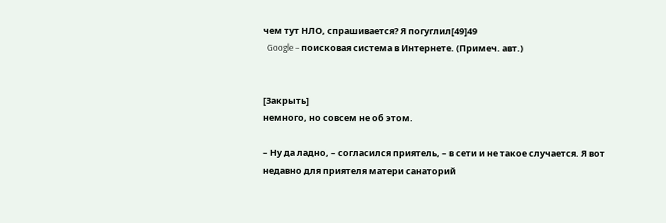чем тут НЛО, спрашивается? Я погуглил[49]49
  Google – поисковая система в Интернете. (Примеч. авт.)


[Закрыть]
немного, но совсем не об этом.

– Ну да ладно, – согласился приятель, – в сети и не такое случается. Я вот недавно для приятеля матери санаторий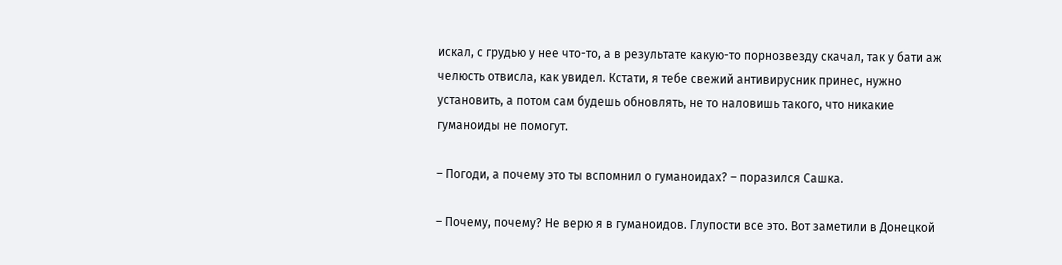искал, с грудью у нее что-то, а в результате какую-то порнозвезду скачал, так у бати аж челюсть отвисла, как увидел. Кстати, я тебе свежий антивирусник принес, нужно установить, а потом сам будешь обновлять, не то наловишь такого, что никакие гуманоиды не помогут.

– Погоди, а почему это ты вспомнил о гуманоидах? – поразился Сашка.

– Почему, почему? Не верю я в гуманоидов. Глупости все это. Вот заметили в Донецкой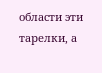области эти тарелки, а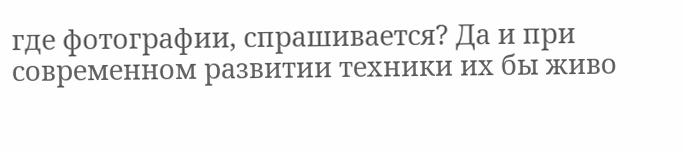где фотографии, спрашивается? Да и при современном развитии техники их бы живо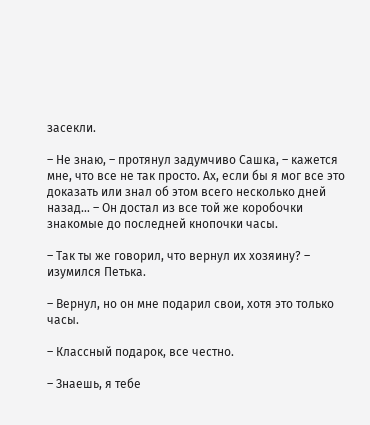засекли.

– Не знаю, – протянул задумчиво Сашка, – кажется мне, что все не так просто. Ах, если бы я мог все это доказать или знал об этом всего несколько дней назад… – Он достал из все той же коробочки знакомые до последней кнопочки часы.

– Так ты же говорил, что вернул их хозяину? – изумился Петька.

– Вернул, но он мне подарил свои, хотя это только часы.

– Классный подарок, все честно.

– Знаешь, я тебе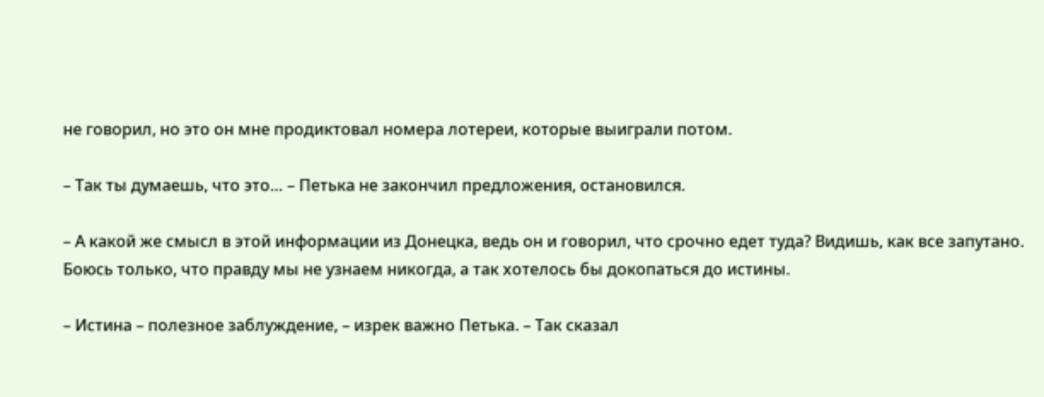не говорил, но это он мне продиктовал номера лотереи, которые выиграли потом.

– Так ты думаешь, что это… – Петька не закончил предложения, остановился.

– А какой же смысл в этой информации из Донецка, ведь он и говорил, что срочно едет туда? Видишь, как все запутано. Боюсь только, что правду мы не узнаем никогда, а так хотелось бы докопаться до истины.

– Истина – полезное заблуждение, – изрек важно Петька. – Так сказал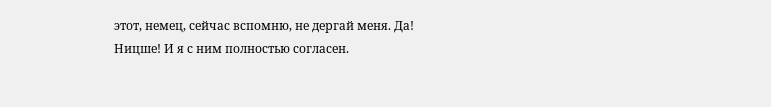этот, немец, сейчас вспомню, не дергай меня. Да! Ницше! И я с ним полностью согласен.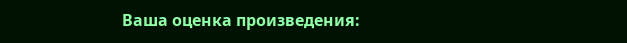Ваша оценка произведения: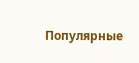Популярные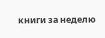книги за неделю